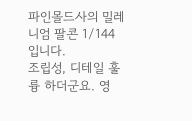파인몰드사의 밀레니엄 팔콘 1/144 입니다.
조립성, 디테일 훌륭 하더군요. 영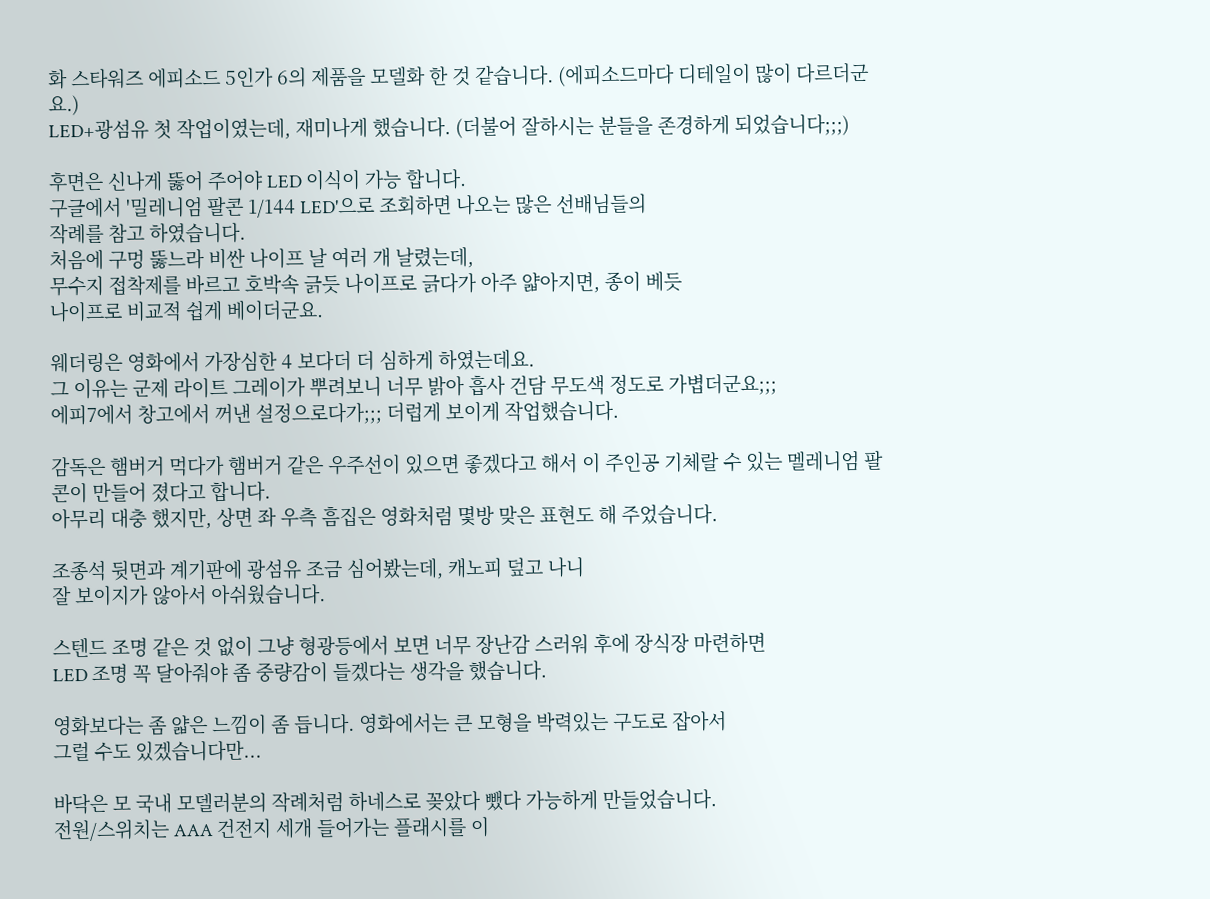화 스타워즈 에피소드 5인가 6의 제품을 모델화 한 것 같습니다. (에피소드마다 디테일이 많이 다르더군요.)
LED+광섬유 첫 작업이였는데, 재미나게 했습니다. (더불어 잘하시는 분들을 존경하게 되었습니다;;;)

후면은 신나게 뚫어 주어야 LED 이식이 가능 합니다.
구글에서 '밀레니엄 팔콘 1/144 LED'으로 조회하면 나오는 많은 선배님들의
작례를 참고 하였습니다.
처음에 구멍 뚫느라 비싼 나이프 날 여러 개 날렸는데,
무수지 접착제를 바르고 호박속 긁듯 나이프로 긁다가 아주 얇아지면, 종이 베듯
나이프로 비교적 쉽게 베이더군요.

웨더링은 영화에서 가장심한 4 보다더 더 심하게 하였는데요.
그 이유는 군제 라이트 그레이가 뿌려보니 너무 밝아 흡사 건담 무도색 정도로 가볍더군요;;;
에피7에서 창고에서 꺼낸 설정으로다가;;; 더럽게 보이게 작업했습니다.

감독은 햄버거 먹다가 햄버거 같은 우주선이 있으면 좋겠다고 해서 이 주인공 기체랄 수 있는 멜레니엄 팔콘이 만들어 졌다고 합니다.
아무리 대충 했지만, 상면 좌 우측 흠집은 영화처럼 몇방 맞은 표현도 해 주었습니다.

조종석 뒷면과 계기판에 광섬유 조금 심어봤는데, 캐노피 덮고 나니
잘 보이지가 않아서 아쉬웠습니다.

스텐드 조명 같은 것 없이 그냥 형광등에서 보면 너무 장난감 스러워 후에 장식장 마련하면
LED 조명 꼭 달아줘야 좀 중량감이 들겠다는 생각을 했습니다.

영화보다는 좀 얇은 느낌이 좀 듭니다. 영화에서는 큰 모형을 박력있는 구도로 잡아서
그럴 수도 있겠습니다만...

바닥은 모 국내 모델러분의 작례처럼 하네스로 꽂았다 뺐다 가능하게 만들었습니다.
전원/스위치는 AAA 건전지 세개 들어가는 플래시를 이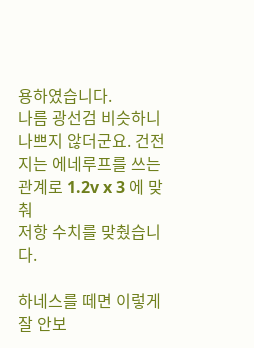용하였습니다.
나름 광선검 비슷하니 나쁘지 않더군요. 건전지는 에네루프를 쓰는 관계로 1.2v x 3 에 맞춰
저항 수치를 맞췄습니다.

하네스를 떼면 이렇게 잘 안보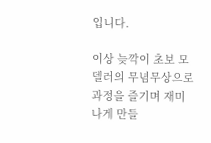입니다.

이상 늦깍이 초보 모델러의 무념무상으로 과정을 즐기며 재미나게 만들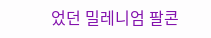었던 밀레니엄 팔콘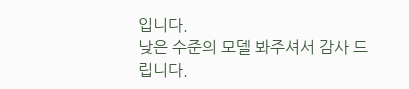입니다.
낮은 수준의 모델 봐주셔서 감사 드립니다.